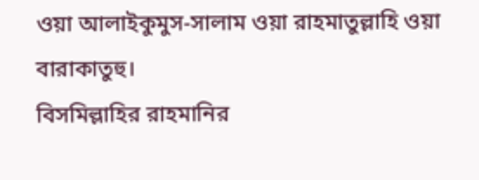ওয়া আলাইকুমুস-সালাম ওয়া রাহমাতুল্লাহি ওয়া বারাকাতুহু।
বিসমিল্লাহির রাহমানির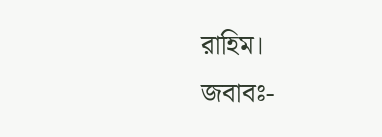রাহিম।
জবাবঃ-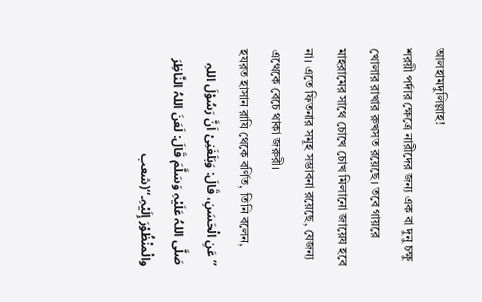আলহামদুলিল্লাহ!
শরয়ী পর্দার ক্ষেত্রে নারীদের জন্য এক বা দুনু চক্ষু খোলার রাখার রুখসত রয়েছে। তবে গায়রে মাহরামের সাথে চোখে চোখ মিলানো জায়েয হবে না। এতে ফিতনার সমূহ সম্ভাবনা রয়েছে, যেজন্য এত্থেকে বেচে থাকা জরুরী।
হযরত হাসান রাযি থেকে বর্ণিত, তিনি বলেন,
’’عَنِ الْحَسَنِ، قَالَ: وَبَلَغَنِیْ اَنَّ رَسُوْلَ اللہِ صَلَّی اللہُ عَلَیْہِ وَسَلَّمَ قَالَ: لَعَنَ اللہُ النَّاظِرَ والْمنْظُوْرَ إِلَیْہِ۔‘‘(شعب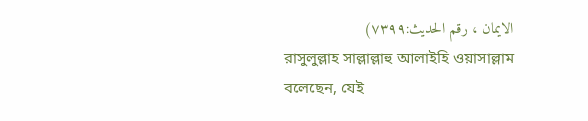الایمان ، رقم الحدیث:۷۳۹۹)
রাসুলুল্লাহ সাল্লাল্লাহু আলাইহি ওয়াসাল্লাম বলেছেন, যেই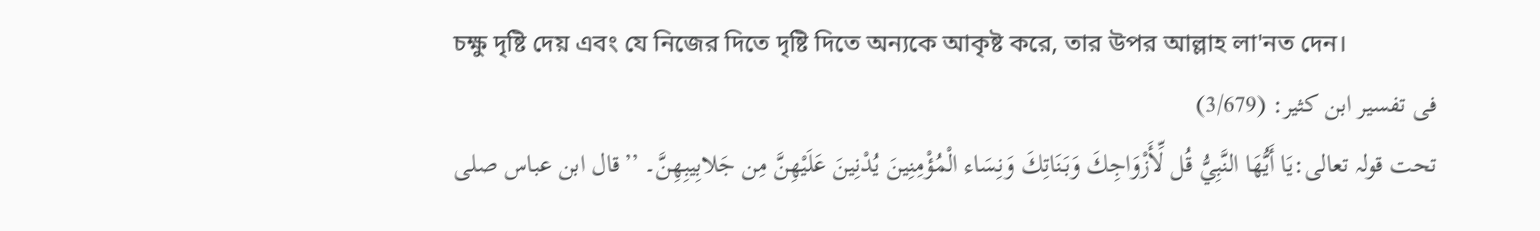চক্ষু দৃষ্টি দেয় এবং যে নিজের দিতে দৃষ্টি দিতে অন্যকে আকৃষ্ট করে, তার উপর আল্লাহ লা'নত দেন।
فی تفسیر ابن کثیر: (3/679)
تحت قولہ تعالی:يَا أَيُّهَا النَّبِيُّ قُل لِّأَزْوَاجِكَ وَبَنَاتِكَ وَنِسَاء الْمُؤْمِنِينَ يُدْنِينَ عَلَيْهِنَّ مِن جَلابِيبِهِنَّ۔ ’’قال ابن عباس صلى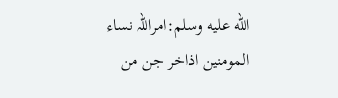الله عليه وسلم:امراللہ نساء المومنین اذاخر جن من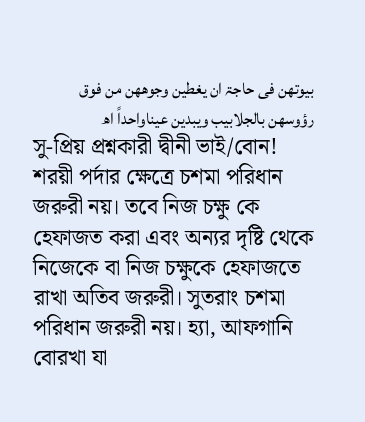بیوتھن فی حاجۃ ان یغطین وجوھھن من فوق رؤوسھن بالجلابیب ویبدین عیناواحداً اھ
সু-প্রিয় প্রশ্নকারী দ্বীনী ভাই/বোন!
শরয়ী পর্দার ক্ষেত্রে চশমা পরিধান জরুরী নয়। তবে নিজ চক্ষু কে হেফাজত করা এবং অন্যর দৃষ্টি থেকে নিজেকে বা নিজ চক্ষুকে হেফাজতে রাখা অতিব জরুরী। সুতরাং চশমা পরিধান জরুরী নয়। হ্যা, আফগানি বোরখা যা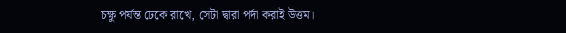চক্ষু পর্যন্ত ঢেকে রাখে, সেটা দ্বারা পর্দা করাই উত্তম।